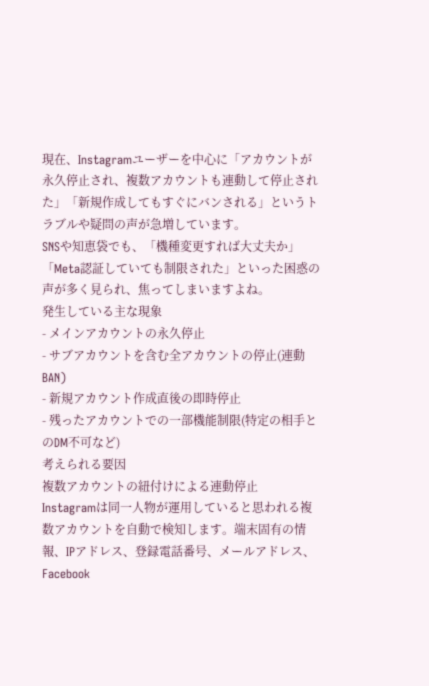現在、Instagramユーザーを中心に「アカウントが永久停止され、複数アカウントも連動して停止された」「新規作成してもすぐにバンされる」というトラブルや疑問の声が急増しています。
SNSや知恵袋でも、「機種変更すれば大丈夫か」「Meta認証していても制限された」といった困惑の声が多く見られ、焦ってしまいますよね。
発生している主な現象
- メインアカウントの永久停止
- サブアカウントを含む全アカウントの停止(連動BAN)
- 新規アカウント作成直後の即時停止
- 残ったアカウントでの一部機能制限(特定の相手とのDM不可など)
考えられる要因
複数アカウントの紐付けによる連動停止
Instagramは同一人物が運用していると思われる複数アカウントを自動で検知します。端末固有の情報、IPアドレス、登録電話番号、メールアドレス、Facebook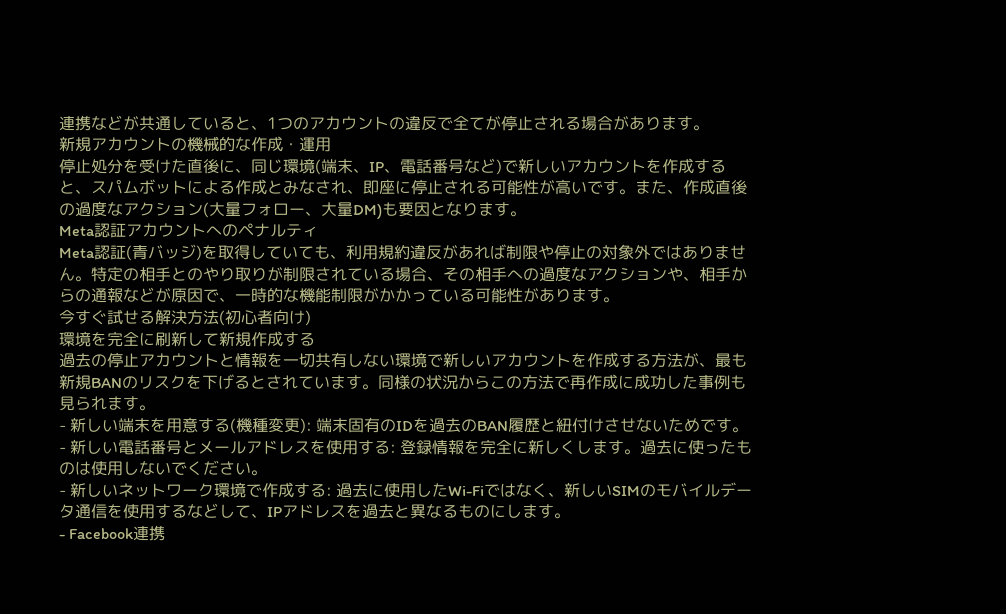連携などが共通していると、1つのアカウントの違反で全てが停止される場合があります。
新規アカウントの機械的な作成・運用
停止処分を受けた直後に、同じ環境(端末、IP、電話番号など)で新しいアカウントを作成すると、スパムボットによる作成とみなされ、即座に停止される可能性が高いです。また、作成直後の過度なアクション(大量フォロー、大量DM)も要因となります。
Meta認証アカウントへのペナルティ
Meta認証(青バッジ)を取得していても、利用規約違反があれば制限や停止の対象外ではありません。特定の相手とのやり取りが制限されている場合、その相手への過度なアクションや、相手からの通報などが原因で、一時的な機能制限がかかっている可能性があります。
今すぐ試せる解決方法(初心者向け)
環境を完全に刷新して新規作成する
過去の停止アカウントと情報を一切共有しない環境で新しいアカウントを作成する方法が、最も新規BANのリスクを下げるとされています。同様の状況からこの方法で再作成に成功した事例も見られます。
- 新しい端末を用意する(機種変更): 端末固有のIDを過去のBAN履歴と紐付けさせないためです。
- 新しい電話番号とメールアドレスを使用する: 登録情報を完全に新しくします。過去に使ったものは使用しないでください。
- 新しいネットワーク環境で作成する: 過去に使用したWi-Fiではなく、新しいSIMのモバイルデータ通信を使用するなどして、IPアドレスを過去と異なるものにします。
- Facebook連携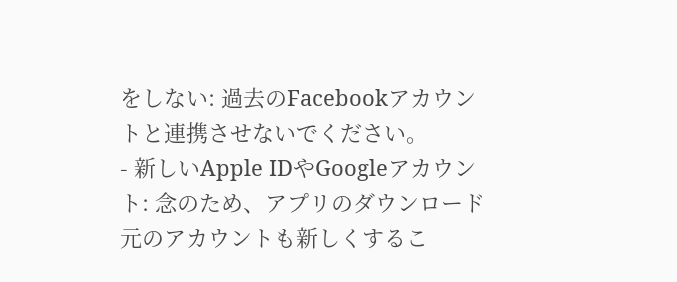をしない: 過去のFacebookアカウントと連携させないでください。
- 新しいApple IDやGoogleアカウント: 念のため、アプリのダウンロード元のアカウントも新しくするこ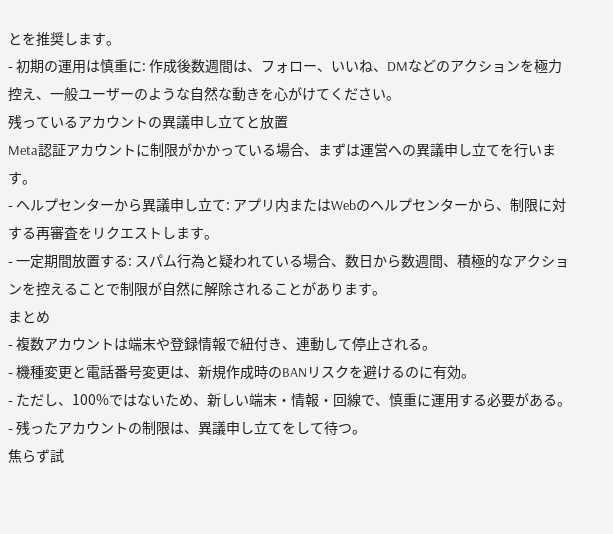とを推奨します。
- 初期の運用は慎重に: 作成後数週間は、フォロー、いいね、DMなどのアクションを極力控え、一般ユーザーのような自然な動きを心がけてください。
残っているアカウントの異議申し立てと放置
Meta認証アカウントに制限がかかっている場合、まずは運営への異議申し立てを行います。
- ヘルプセンターから異議申し立て: アプリ内またはWebのヘルプセンターから、制限に対する再審査をリクエストします。
- 一定期間放置する: スパム行為と疑われている場合、数日から数週間、積極的なアクションを控えることで制限が自然に解除されることがあります。
まとめ
- 複数アカウントは端末や登録情報で紐付き、連動して停止される。
- 機種変更と電話番号変更は、新規作成時のBANリスクを避けるのに有効。
- ただし、100%ではないため、新しい端末・情報・回線で、慎重に運用する必要がある。
- 残ったアカウントの制限は、異議申し立てをして待つ。
焦らず試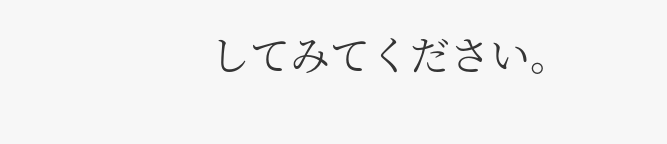してみてください。